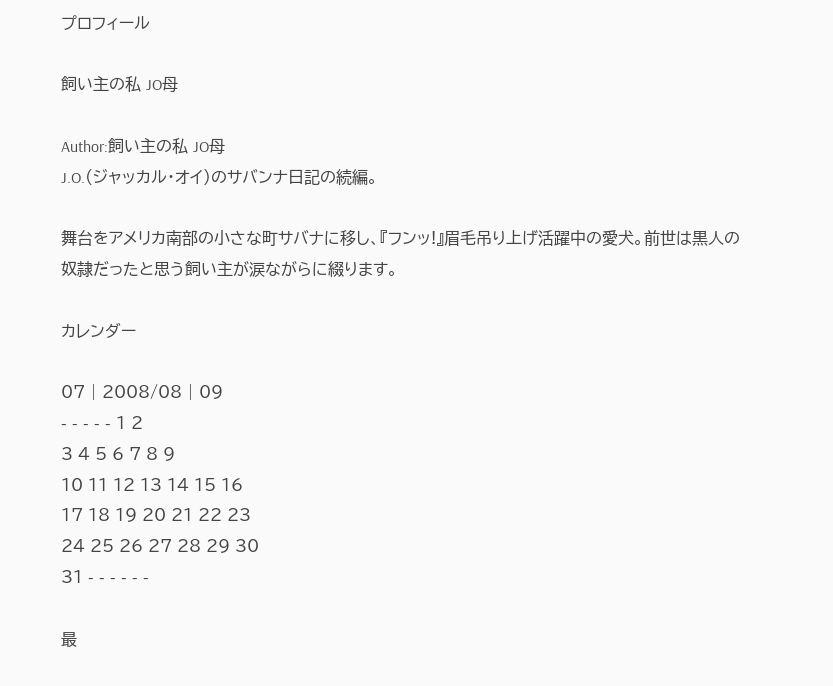プロフィール

飼い主の私 JO母

Author:飼い主の私 JO母
J.O.(ジャッカル・オイ)のサバンナ日記の続編。

舞台をアメリカ南部の小さな町サバナに移し、『フンッ!』眉毛吊り上げ活躍中の愛犬。前世は黒人の奴隷だったと思う飼い主が涙ながらに綴ります。

カレンダー

07 | 2008/08 | 09
- - - - - 1 2
3 4 5 6 7 8 9
10 11 12 13 14 15 16
17 18 19 20 21 22 23
24 25 26 27 28 29 30
31 - - - - - -

最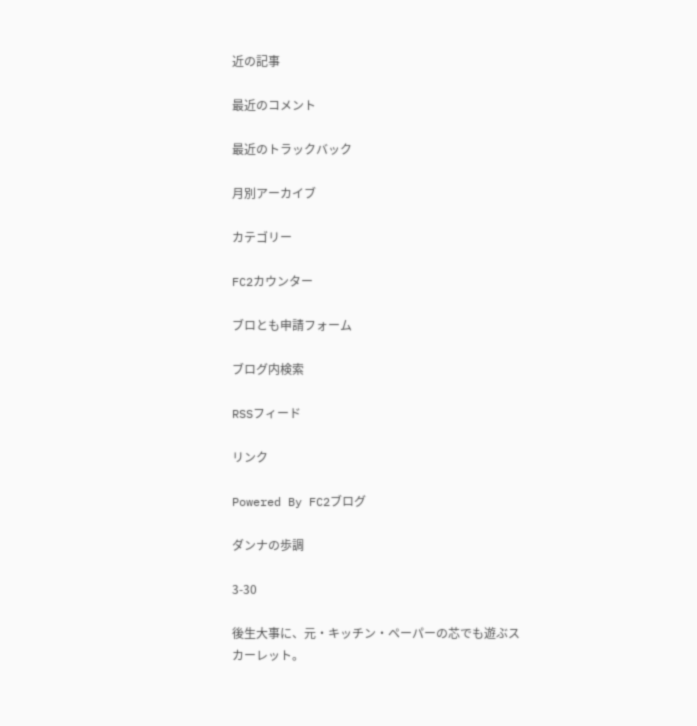近の記事

最近のコメント

最近のトラックバック

月別アーカイブ

カテゴリー

FC2カウンター

ブロとも申請フォーム

ブログ内検索

RSSフィード

リンク

Powered By FC2ブログ

ダンナの歩調

3-30

後生大事に、元・キッチン・ペーパーの芯でも遊ぶスカーレット。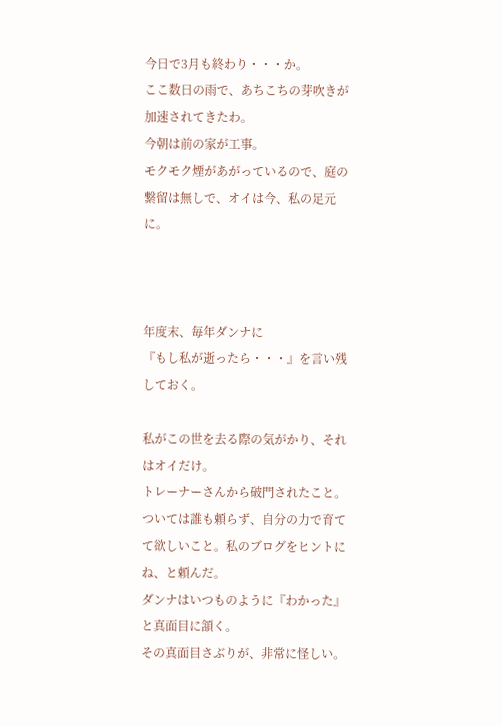今日で3月も終わり・・・か。
ここ数日の雨で、あちこちの芽吹きが加速されてきたわ。
今朝は前の家が工事。
モクモク煙があがっているので、庭の繋留は無しで、オイは今、私の足元に。



年度末、毎年ダンナに
『もし私が逝ったら・・・』を言い残しておく。

私がこの世を去る際の気がかり、それはオイだけ。
トレーナーさんから破門されたこと。
ついては誰も頼らず、自分の力で育てて欲しいこと。私のブログをヒントにね、と頼んだ。
ダンナはいつものように『わかった』と真面目に頷く。
その真面目さぶりが、非常に怪しい。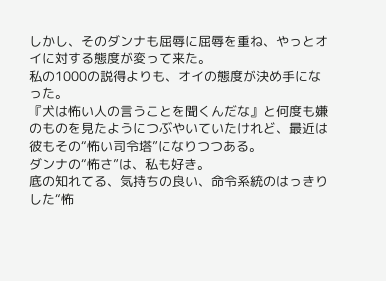しかし、そのダンナも屈辱に屈辱を重ね、やっとオイに対する態度が変って来た。
私の1000の説得よりも、オイの態度が決め手になった。
『犬は怖い人の言うことを聞くんだな』と何度も嫌のものを見たようにつぶやいていたけれど、最近は彼もその“怖い司令塔”になりつつある。
ダンナの“怖さ”は、私も好き。
底の知れてる、気持ちの良い、命令系統のはっきりした“怖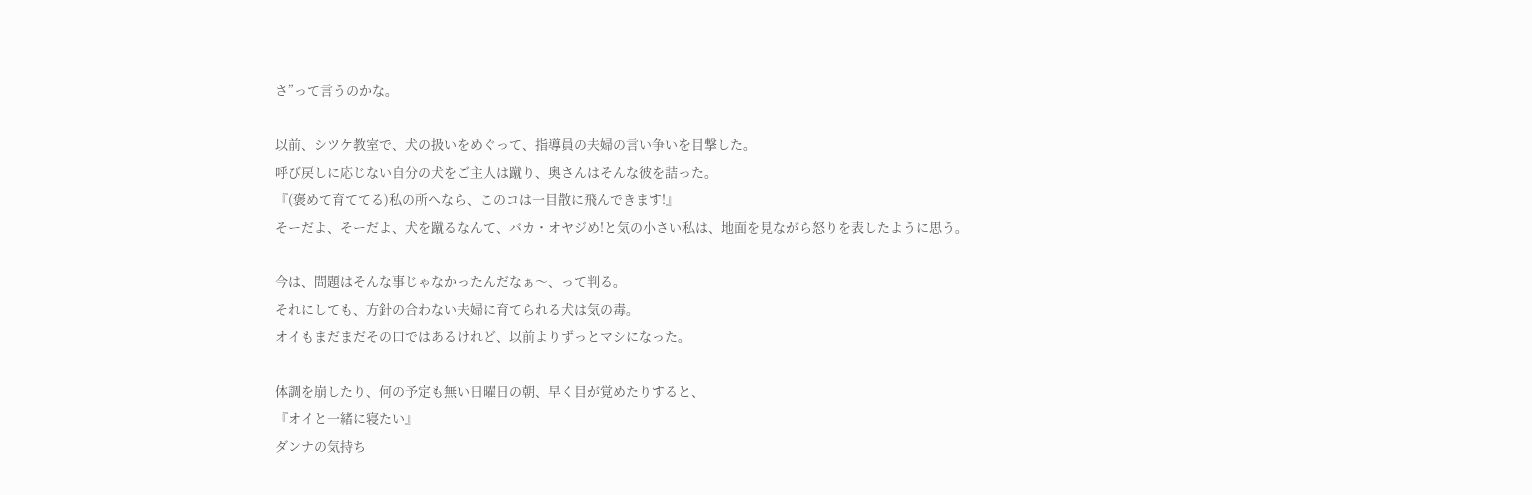さ”って言うのかな。

以前、シツケ教室で、犬の扱いをめぐって、指導員の夫婦の言い争いを目撃した。
呼び戻しに応じない自分の犬をご主人は蹴り、奥さんはそんな彼を詰った。
『(褒めて育ててる)私の所へなら、このコは一目散に飛んできます!』
そーだよ、そーだよ、犬を蹴るなんて、バカ・オヤジめ!と気の小さい私は、地面を見ながら怒りを表したように思う。

今は、問題はそんな事じゃなかったんだなぁ〜、って判る。
それにしても、方針の合わない夫婦に育てられる犬は気の毒。
オイもまだまだその口ではあるけれど、以前よりずっとマシになった。

体調を崩したり、何の予定も無い日曜日の朝、早く目が覚めたりすると、
『オイと一緒に寝たい』
ダンナの気持ち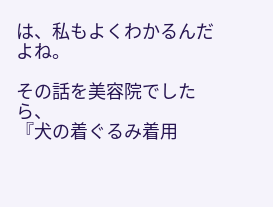は、私もよくわかるんだよね。

その話を美容院でしたら、
『犬の着ぐるみ着用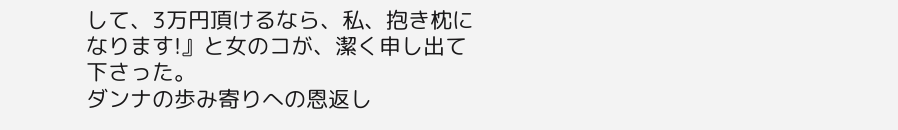して、3万円頂けるなら、私、抱き枕になります!』と女のコが、潔く申し出て下さった。
ダンナの歩み寄りへの恩返し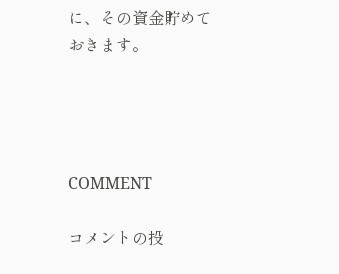に、その資金貯めておきます。




COMMENT

コメントの投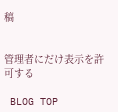稿


管理者にだけ表示を許可する

 BLOG TOP